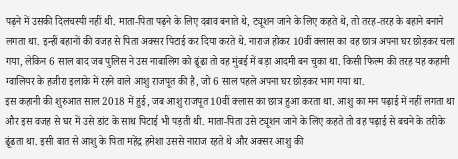पढ़ने में उसकी दिलचस्पी नहीं थी. माता-पिता पढ़ने के लिए दबाव बनाते थे, ट्यूशन जाने के लिए कहते थे, तो तरह-तरह के बहाने बनाने लगता था. इन्हीं बहानों की वजह से पिता अक्सर पिटाई कर दिया करते थे. नाराज होकर 10वीं क्लास का वह छात्र अपना घर छोड़कर चला गया, लेकिन 6 साल बाद जब पुलिस ने उस नाबालिग को ढूंढा तो वह मुंबई में बड़ा आदमी बन चुका था. किसी फिल्म की तरह यह कहानी ग्वालियर के हजीरा इलाके में रहने वाले आशु राजपूत की है, जो 6 साल पहले अपना घर छोड़कर भाग गया था.
इस कहानी की शुरुआत साल 2018 में हुई, जब आशु राजपूत 10वीं क्लास का छात्र हुआ करता था. आशु का मन पढ़ाई में नहीं लगता था और इस वजह से घर में उसे डांट के साथ पिटाई भी पड़ती थी. माता-पिता उसे ट्यूशन जाने के लिए कहते तो वह पढ़ाई से बचने के तरीके ढूंढता था. इसी बात से आशु के पिता महेंद्र हमेशा उससे नाराज रहते थे और अक्सर आशु की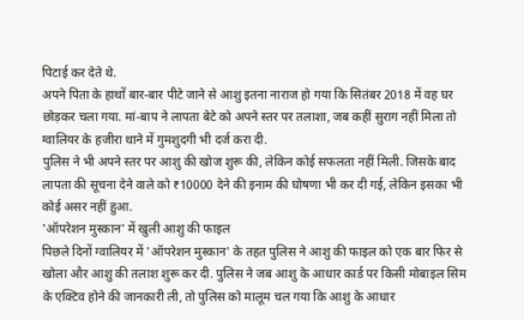पिटाई कर देते थे.
अपने पिता के हाथों बार-बार पीटे जाने से आशु इतना नाराज हो गया कि सितंबर 2018 में वह घर छोड़कर चला गया. मां-बाप ने लापता बेटे को अपने स्तर पर तलाशा, जब कहीं सुराग नहीं मिला तो ग्वालियर के हजीरा थाने में गुमशुदगी भी दर्ज करा दी.
पुलिस ने भी अपने स्तर पर आशु की खोज शुरू की, लेकिन कोई सफलता नहीं मिली. जिसके बाद लापता की सूचना देने वाले को ₹10000 देने की इनाम की घोषणा भी कर दी गई, लेकिन इसका भी कोई असर नहीं हुआ.
'ऑपरेशन मुस्कान' में खुली आशु की फाइल
पिछले दिनों ग्वालियर में 'ऑपरेशन मुस्कान' के तहत पुलिस ने आशु की फाइल को एक बार फिर से खोला और आशु की तलाश शुरू कर दी. पुलिस ने जब आशु के आधार कार्ड पर किसी मोबाइल सिम के एक्टिव होने की जानकारी ली, तो पुलिस को मालूम चल गया कि आशु के आधार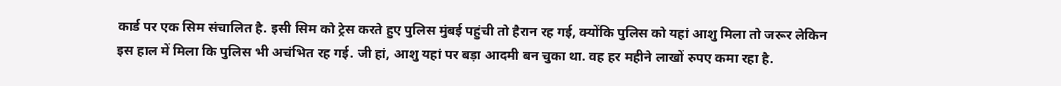कार्ड पर एक सिम संचालित है. इसी सिम को ट्रेस करते हुए पुलिस मुंबई पहुंची तो हैरान रह गई, क्योंकि पुलिस को यहां आशु मिला तो जरूर लेकिन इस हाल में मिला कि पुलिस भी अचंभित रह गई. जी हां, आशु यहां पर बड़ा आदमी बन चुका था. वह हर महीने लाखों रुपए कमा रहा है.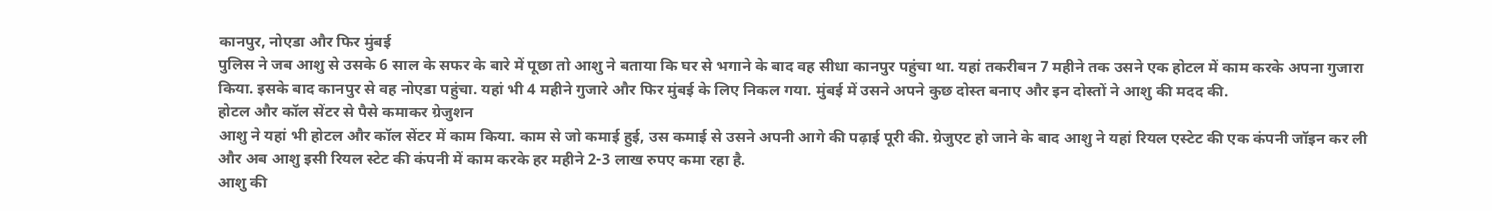कानपुर, नोएडा और फिर मुंबई
पुलिस ने जब आशु से उसके 6 साल के सफर के बारे में पूछा तो आशु ने बताया कि घर से भगाने के बाद वह सीधा कानपुर पहुंचा था. यहां तकरीबन 7 महीने तक उसने एक होटल में काम करके अपना गुजारा किया. इसके बाद कानपुर से वह नोएडा पहुंचा. यहां भी 4 महीने गुजारे और फिर मुंबई के लिए निकल गया. मुंबई में उसने अपने कुछ दोस्त बनाए और इन दोस्तों ने आशु की मदद की.
होटल और कॉल सेंटर से पैसे कमाकर ग्रेजुशन
आशु ने यहां भी होटल और कॉल सेंटर में काम किया. काम से जो कमाई हुई, उस कमाई से उसने अपनी आगे की पढ़ाई पूरी की. ग्रेजुएट हो जाने के बाद आशु ने यहां रियल एस्टेट की एक कंपनी जॉइन कर ली और अब आशु इसी रियल स्टेट की कंपनी में काम करके हर महीने 2-3 लाख रुपए कमा रहा है.
आशु की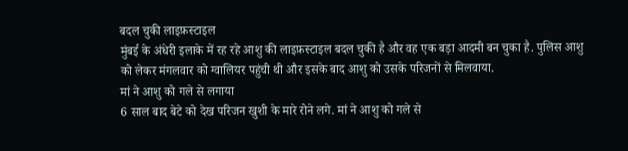बदल चुकी लाइफ़स्टाइल
मुंबई के अंधेरी इलाके में रह रहे आशु की लाइफ़स्टाइल बदल चुकी है और वह एक बड़ा आदमी बन चुका है. पुलिस आशु को लेकर मंगलवार को ग्वालियर पहुंची थी और इसके बाद आशु को उसके परिजनों से मिलवाया.
मां ने आशु को गले से लगाया
6 साल बाद बेटे को देख परिजन खुशी के मारे रोने लगे. मां ने आशु को गले से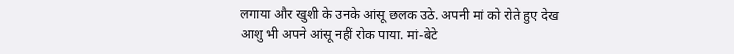लगाया और खुशी के उनके आंसू छलक उठे. अपनी मां को रोते हुए देख आशु भी अपने आंसू नहीं रोक पाया. मां-बेटे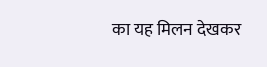का यह मिलन देखकर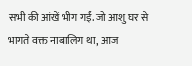सभी की आंखें भीग गईं. जो आशु घर से भागते वक्त नाबालिग था, आज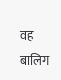वह बालिग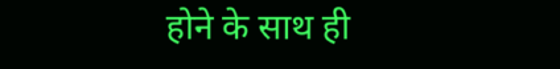होने के साथ ही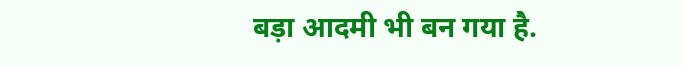बड़ा आदमी भी बन गया है.